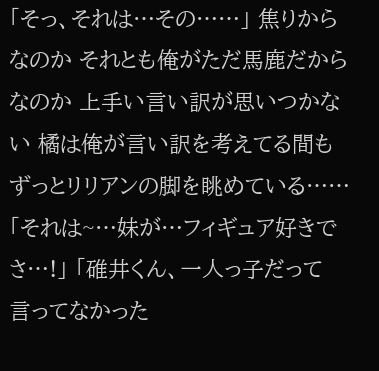「そっ、それは…その……」 焦りからなのか それとも俺がただ馬鹿だからなのか 上手い言い訳が思いつかない 橘は俺が言い訳を考えてる間も ずっとリリアンの脚を眺めている…… 「それは~…妹が…フィギュア好きでさ…!」 「碓井くん、一人っ子だって 言ってなかった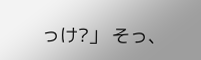っけ?」 そっ、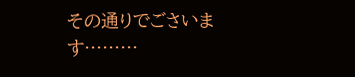その通りでごさいます………